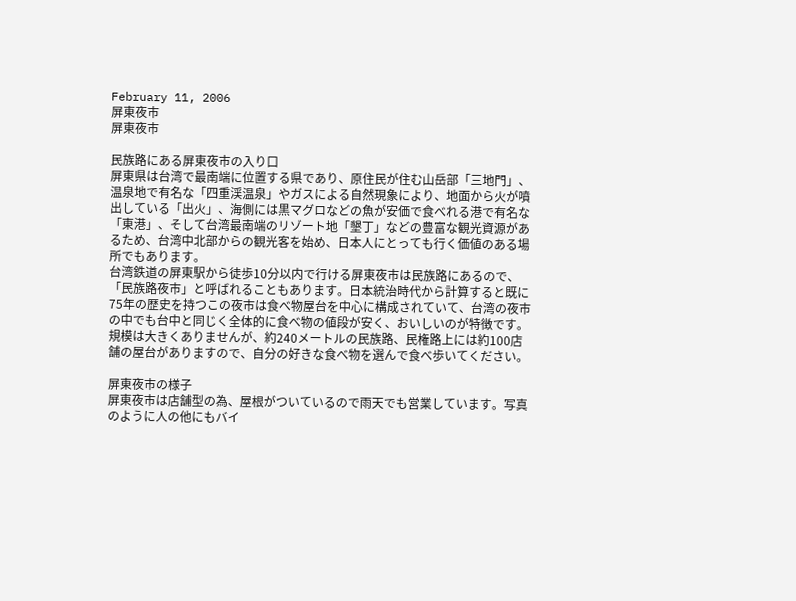February 11, 2006
屏東夜市
屏東夜市

民族路にある屏東夜市の入り口
屏東県は台湾で最南端に位置する県であり、原住民が住む山岳部「三地門」、温泉地で有名な「四重渓温泉」やガスによる自然現象により、地面から火が噴出している「出火」、海側には黒マグロなどの魚が安価で食べれる港で有名な「東港」、そして台湾最南端のリゾート地「墾丁」などの豊富な観光資源があるため、台湾中北部からの観光客を始め、日本人にとっても行く価値のある場所でもあります。
台湾鉄道の屏東駅から徒歩10分以内で行ける屏東夜市は民族路にあるので、「民族路夜市」と呼ばれることもあります。日本統治時代から計算すると既に75年の歴史を持つこの夜市は食べ物屋台を中心に構成されていて、台湾の夜市の中でも台中と同じく全体的に食べ物の値段が安く、おいしいのが特徴です。
規模は大きくありませんが、約240メートルの民族路、民権路上には約100店舗の屋台がありますので、自分の好きな食べ物を選んで食べ歩いてください。

屏東夜市の様子
屏東夜市は店舗型の為、屋根がついているので雨天でも営業しています。写真のように人の他にもバイ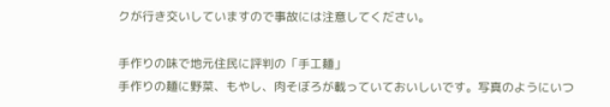クが行き交いしていますので事故には注意してください。

手作りの味で地元住民に評判の「手工麺」
手作りの麺に野菜、もやし、肉そぼろが載っていておいしいです。写真のようにいつ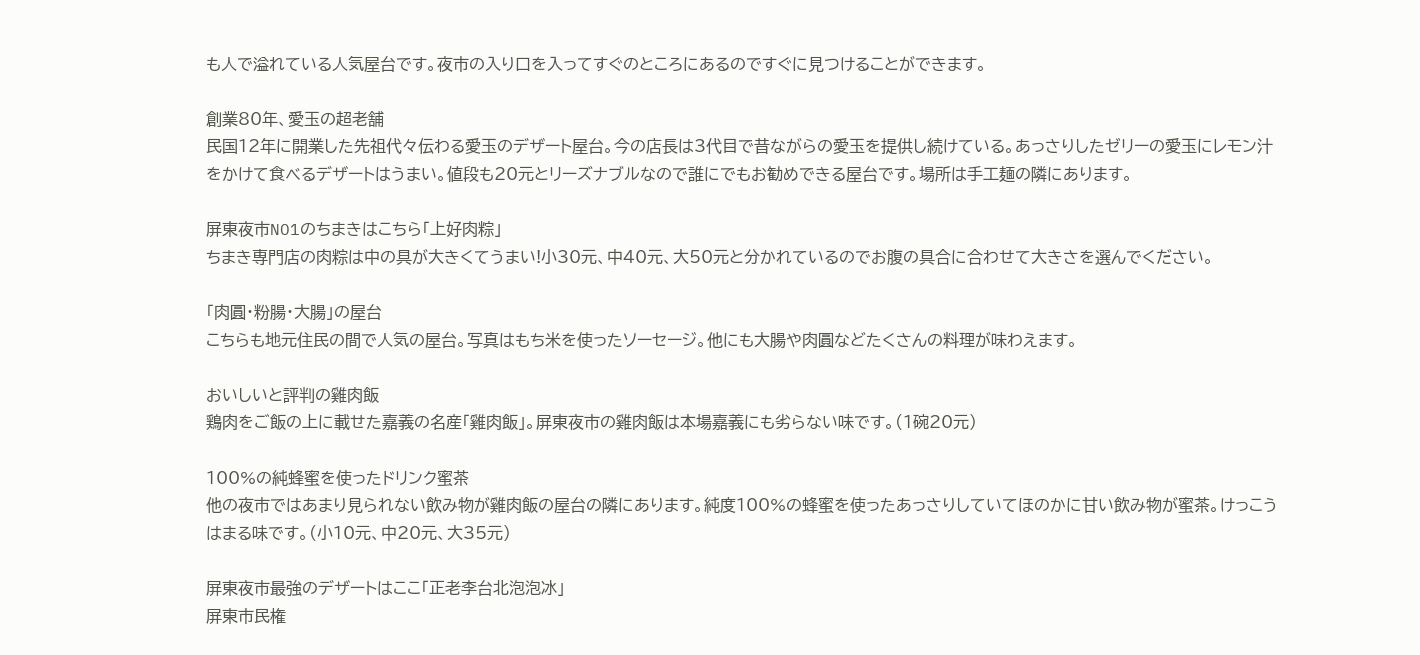も人で溢れている人気屋台です。夜市の入り口を入ってすぐのところにあるのですぐに見つけることができます。

創業80年、愛玉の超老舗
民国12年に開業した先祖代々伝わる愛玉のデザート屋台。今の店長は3代目で昔ながらの愛玉を提供し続けている。あっさりしたゼリーの愛玉にレモン汁をかけて食べるデザートはうまい。値段も20元とリーズナブルなので誰にでもお勧めできる屋台です。場所は手工麺の隣にあります。

屏東夜市NO1のちまきはこちら「上好肉粽」
ちまき専門店の肉粽は中の具が大きくてうまい!小30元、中40元、大50元と分かれているのでお腹の具合に合わせて大きさを選んでください。

「肉圓・粉腸・大腸」の屋台
こちらも地元住民の間で人気の屋台。写真はもち米を使ったソーセージ。他にも大腸や肉圓などたくさんの料理が味わえます。

おいしいと評判の雞肉飯
鶏肉をご飯の上に載せた嘉義の名産「雞肉飯」。屏東夜市の雞肉飯は本場嘉義にも劣らない味です。(1碗20元)

100%の純蜂蜜を使ったドリンク蜜茶
他の夜市ではあまり見られない飲み物が雞肉飯の屋台の隣にあります。純度100%の蜂蜜を使ったあっさりしていてほのかに甘い飲み物が蜜茶。けっこうはまる味です。(小10元、中20元、大35元)

屏東夜市最強のデザートはここ「正老李台北泡泡冰」
屏東市民権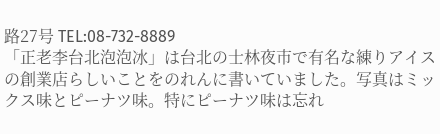路27号 TEL:08-732-8889
「正老李台北泡泡冰」は台北の士林夜市で有名な練りアイスの創業店らしいことをのれんに書いていました。写真はミックス味とピーナツ味。特にピーナツ味は忘れ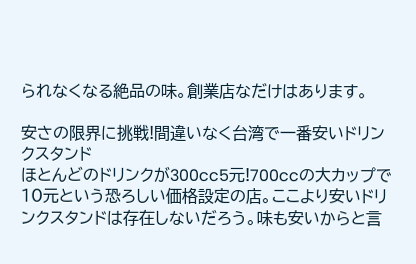られなくなる絶品の味。創業店なだけはあります。

安さの限界に挑戦!間違いなく台湾で一番安いドリンクスタンド
ほとんどのドリンクが300cc5元!700ccの大カップで10元という恐ろしい価格設定の店。ここより安いドリンクスタンドは存在しないだろう。味も安いからと言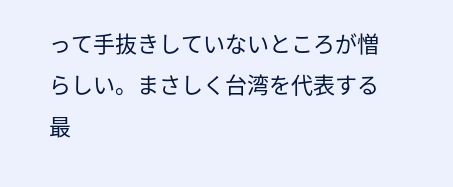って手抜きしていないところが憎らしい。まさしく台湾を代表する最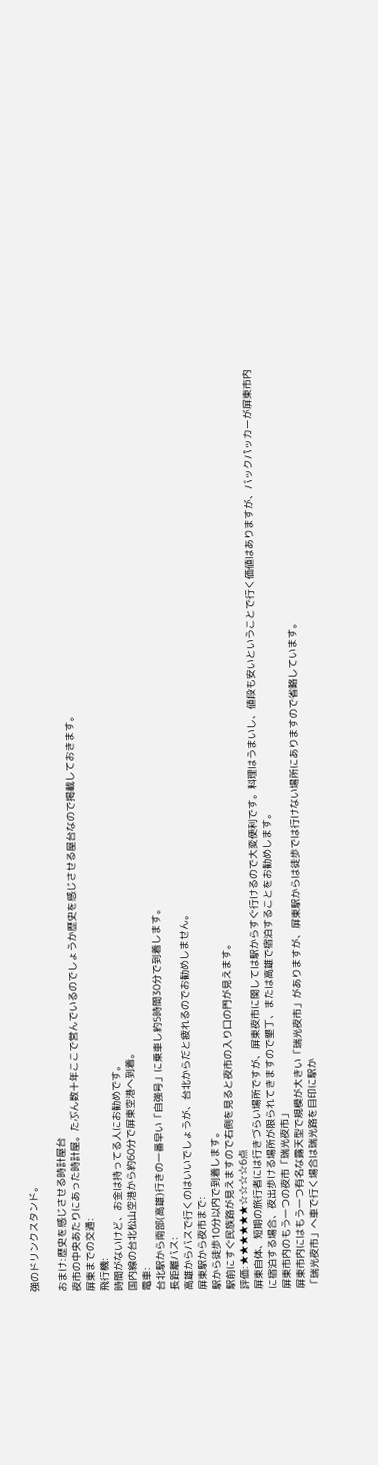強のドリンクスタンド。

おまけ:歴史を感じさせる時計屋台
夜市の中央あたりにあった時計屋。たぶん数十年ここで営んでいるのでしょうか歴史を感じさせる屋台なので掲載しておきます。
屏東までの交通:
飛行機:
時間がないけど、お金は持ってる人にお勧めです。
国内線の台北松山空港から約60分で屏東空港へ到着。
電車:
台北駅から南部(高雄)行きの一番早い「自強号」に乗車し約5時間30分で到着します。
長距離バス:
高雄からバスで行くのはいいでしょうが、台北からだと疲れるのでお勧めしません。
屏東駅から夜市まで:
駅から徒歩10分以内で到着します。
駅前にすぐ民族路が見えますので右側を見ると夜市の入り口の門が見えます。
評価:★★★★★★☆☆☆☆6点
屏東自体、短期の旅行者には行きづらい場所ですが、屏東夜市に関しては駅からすぐ行けるので大変便利です。料理はうまいし、値段も安いということで行く価値はありますが、バックパッカーが屏東市内に宿泊する場合、夜出歩ける場所が限られてきますので墾丁、または高雄で宿泊することをお勧めします。
屏東市内のもう一つの夜市「瑞光夜市」
屏東市内にはもう一つ有名な露天型で規模が大きい「瑞光夜市」がありますが、屏東駅からは徒歩では行けない場所にありますので省略しています。
「瑞光夜市」へ車で行く場合は瑞光路を目印に駅か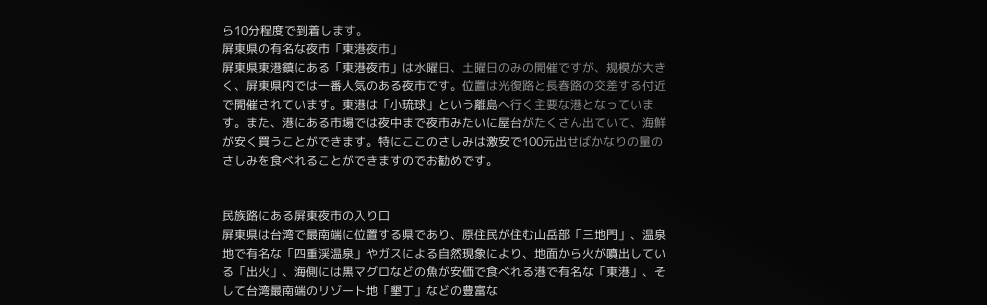ら10分程度で到着します。
屏東県の有名な夜市「東港夜市」
屏東県東港鎮にある「東港夜市」は水曜日、土曜日のみの開催ですが、規模が大きく、屏東県内では一番人気のある夜市です。位置は光復路と長春路の交差する付近で開催されています。東港は「小琉球」という離島へ行く主要な港となっています。また、港にある市場では夜中まで夜市みたいに屋台がたくさん出ていて、海鮮が安く買うことができます。特にここのさしみは激安で100元出せばかなりの量のさしみを食べれることができますのでお勧めです。


民族路にある屏東夜市の入り口
屏東県は台湾で最南端に位置する県であり、原住民が住む山岳部「三地門」、温泉地で有名な「四重渓温泉」やガスによる自然現象により、地面から火が噴出している「出火」、海側には黒マグロなどの魚が安価で食べれる港で有名な「東港」、そして台湾最南端のリゾート地「墾丁」などの豊富な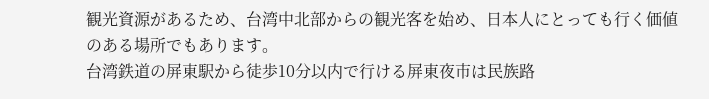観光資源があるため、台湾中北部からの観光客を始め、日本人にとっても行く価値のある場所でもあります。
台湾鉄道の屏東駅から徒歩10分以内で行ける屏東夜市は民族路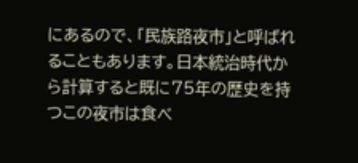にあるので、「民族路夜市」と呼ばれることもあります。日本統治時代から計算すると既に75年の歴史を持つこの夜市は食べ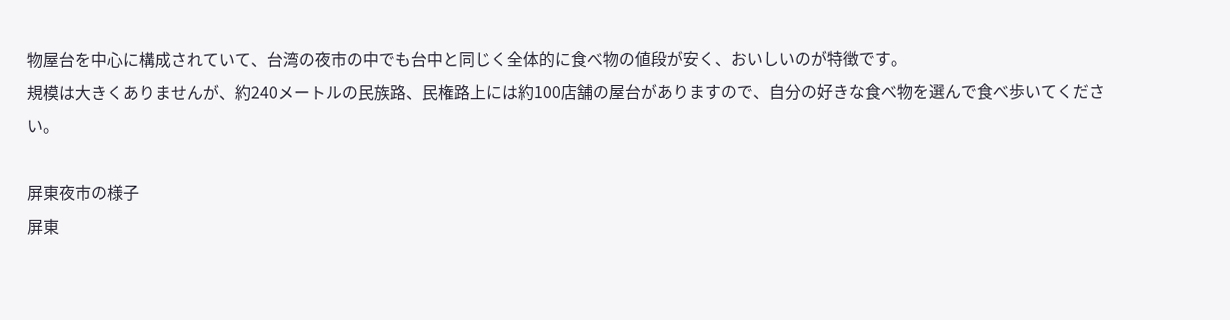物屋台を中心に構成されていて、台湾の夜市の中でも台中と同じく全体的に食べ物の値段が安く、おいしいのが特徴です。
規模は大きくありませんが、約240メートルの民族路、民権路上には約100店舗の屋台がありますので、自分の好きな食べ物を選んで食べ歩いてください。

屏東夜市の様子
屏東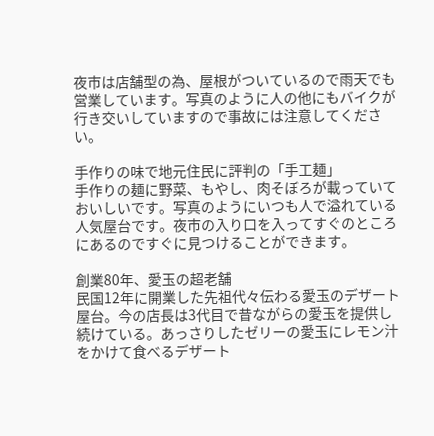夜市は店舗型の為、屋根がついているので雨天でも営業しています。写真のように人の他にもバイクが行き交いしていますので事故には注意してください。

手作りの味で地元住民に評判の「手工麺」
手作りの麺に野菜、もやし、肉そぼろが載っていておいしいです。写真のようにいつも人で溢れている人気屋台です。夜市の入り口を入ってすぐのところにあるのですぐに見つけることができます。

創業80年、愛玉の超老舗
民国12年に開業した先祖代々伝わる愛玉のデザート屋台。今の店長は3代目で昔ながらの愛玉を提供し続けている。あっさりしたゼリーの愛玉にレモン汁をかけて食べるデザート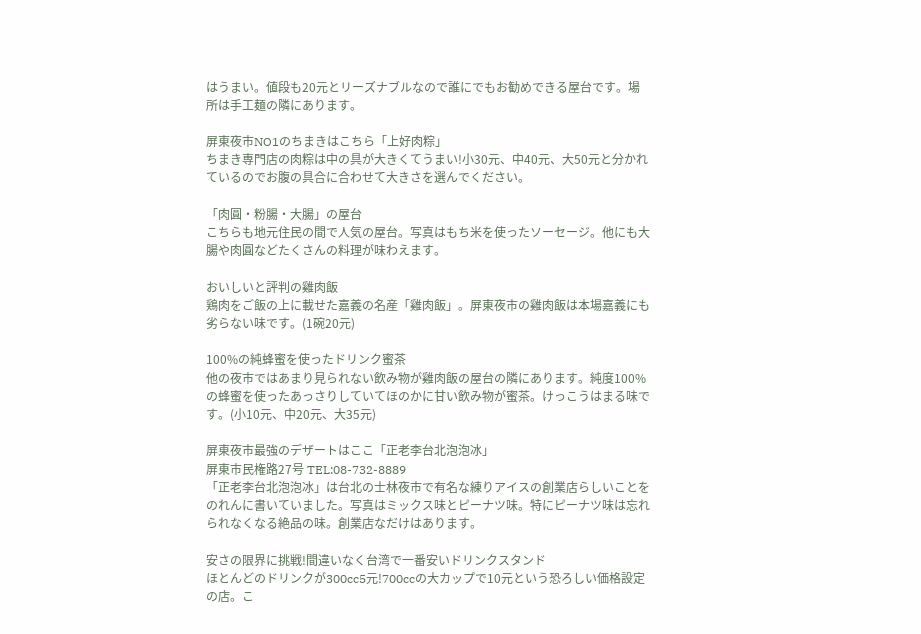はうまい。値段も20元とリーズナブルなので誰にでもお勧めできる屋台です。場所は手工麺の隣にあります。

屏東夜市NO1のちまきはこちら「上好肉粽」
ちまき専門店の肉粽は中の具が大きくてうまい!小30元、中40元、大50元と分かれているのでお腹の具合に合わせて大きさを選んでください。

「肉圓・粉腸・大腸」の屋台
こちらも地元住民の間で人気の屋台。写真はもち米を使ったソーセージ。他にも大腸や肉圓などたくさんの料理が味わえます。

おいしいと評判の雞肉飯
鶏肉をご飯の上に載せた嘉義の名産「雞肉飯」。屏東夜市の雞肉飯は本場嘉義にも劣らない味です。(1碗20元)

100%の純蜂蜜を使ったドリンク蜜茶
他の夜市ではあまり見られない飲み物が雞肉飯の屋台の隣にあります。純度100%の蜂蜜を使ったあっさりしていてほのかに甘い飲み物が蜜茶。けっこうはまる味です。(小10元、中20元、大35元)

屏東夜市最強のデザートはここ「正老李台北泡泡冰」
屏東市民権路27号 TEL:08-732-8889
「正老李台北泡泡冰」は台北の士林夜市で有名な練りアイスの創業店らしいことをのれんに書いていました。写真はミックス味とピーナツ味。特にピーナツ味は忘れられなくなる絶品の味。創業店なだけはあります。

安さの限界に挑戦!間違いなく台湾で一番安いドリンクスタンド
ほとんどのドリンクが300cc5元!700ccの大カップで10元という恐ろしい価格設定の店。こ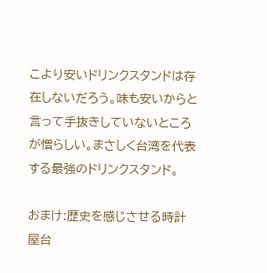こより安いドリンクスタンドは存在しないだろう。味も安いからと言って手抜きしていないところが憎らしい。まさしく台湾を代表する最強のドリンクスタンド。

おまけ:歴史を感じさせる時計屋台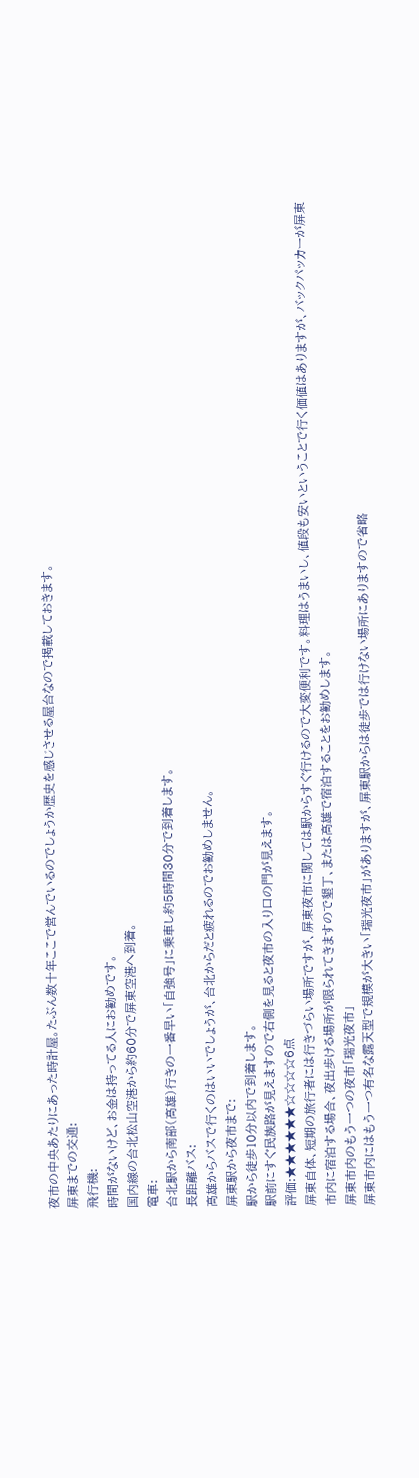夜市の中央あたりにあった時計屋。たぶん数十年ここで営んでいるのでしょうか歴史を感じさせる屋台なので掲載しておきます。
屏東までの交通:
飛行機:
時間がないけど、お金は持ってる人にお勧めです。
国内線の台北松山空港から約60分で屏東空港へ到着。
電車:
台北駅から南部(高雄)行きの一番早い「自強号」に乗車し約5時間30分で到着します。
長距離バス:
高雄からバスで行くのはいいでしょうが、台北からだと疲れるのでお勧めしません。
屏東駅から夜市まで:
駅から徒歩10分以内で到着します。
駅前にすぐ民族路が見えますので右側を見ると夜市の入り口の門が見えます。
評価:★★★★★★☆☆☆☆6点
屏東自体、短期の旅行者には行きづらい場所ですが、屏東夜市に関しては駅からすぐ行けるので大変便利です。料理はうまいし、値段も安いということで行く価値はありますが、バックパッカーが屏東市内に宿泊する場合、夜出歩ける場所が限られてきますので墾丁、または高雄で宿泊することをお勧めします。
屏東市内のもう一つの夜市「瑞光夜市」
屏東市内にはもう一つ有名な露天型で規模が大きい「瑞光夜市」がありますが、屏東駅からは徒歩では行けない場所にありますので省略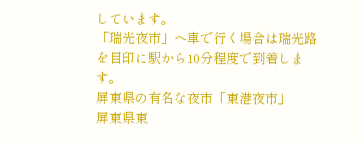しています。
「瑞光夜市」へ車で行く場合は瑞光路を目印に駅から10分程度で到着します。
屏東県の有名な夜市「東港夜市」
屏東県東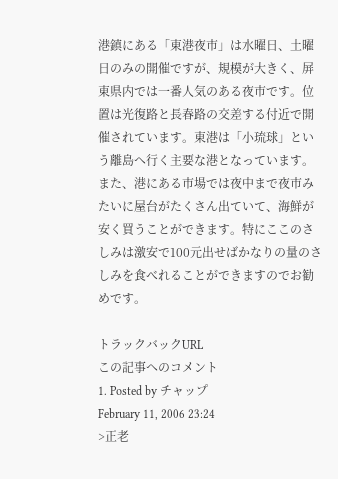港鎮にある「東港夜市」は水曜日、土曜日のみの開催ですが、規模が大きく、屏東県内では一番人気のある夜市です。位置は光復路と長春路の交差する付近で開催されています。東港は「小琉球」という離島へ行く主要な港となっています。また、港にある市場では夜中まで夜市みたいに屋台がたくさん出ていて、海鮮が安く買うことができます。特にここのさしみは激安で100元出せばかなりの量のさしみを食べれることができますのでお勧めです。

トラックバックURL
この記事へのコメント
1. Posted by チャップ
February 11, 2006 23:24
>正老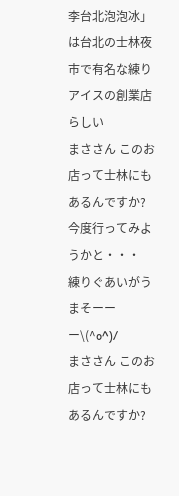李台北泡泡冰」は台北の士林夜市で有名な練りアイスの創業店らしい
まささん このお店って士林にもあるんですか?
今度行ってみようかと・・・
練りぐあいがうまそーーー\(^o^)/
まささん このお店って士林にもあるんですか?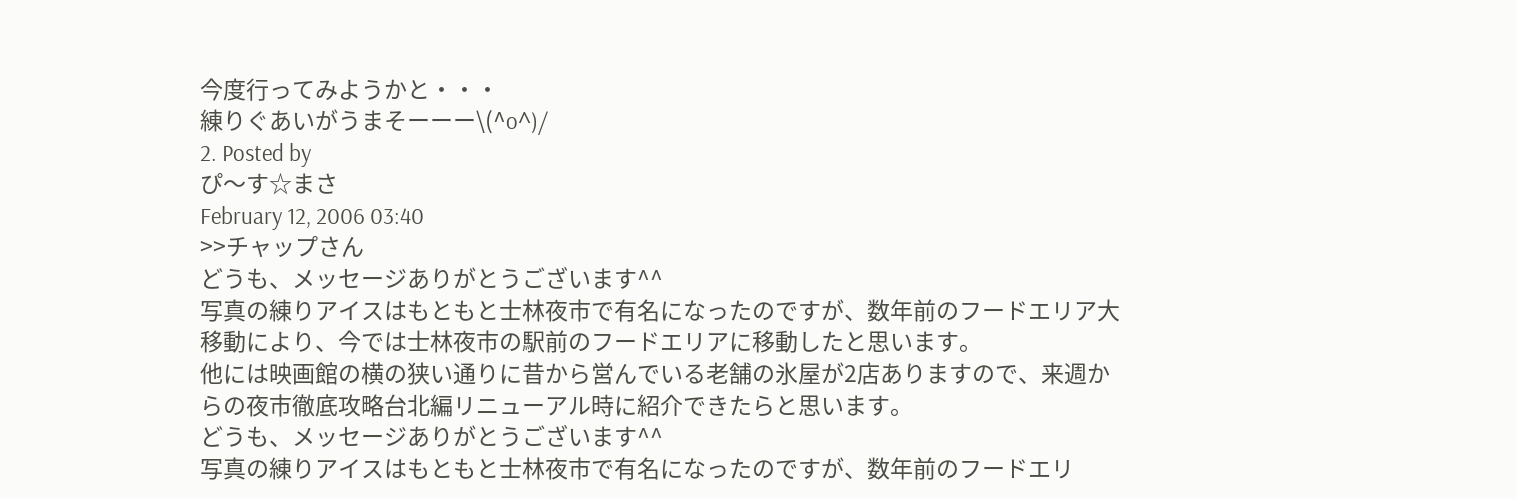今度行ってみようかと・・・
練りぐあいがうまそーーー\(^o^)/
2. Posted by
ぴ〜す☆まさ
February 12, 2006 03:40
>>チャップさん
どうも、メッセージありがとうございます^^
写真の練りアイスはもともと士林夜市で有名になったのですが、数年前のフードエリア大移動により、今では士林夜市の駅前のフードエリアに移動したと思います。
他には映画館の横の狭い通りに昔から営んでいる老舗の氷屋が2店ありますので、来週からの夜市徹底攻略台北編リニューアル時に紹介できたらと思います。
どうも、メッセージありがとうございます^^
写真の練りアイスはもともと士林夜市で有名になったのですが、数年前のフードエリ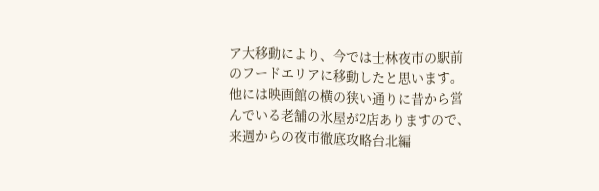ア大移動により、今では士林夜市の駅前のフードエリアに移動したと思います。
他には映画館の横の狭い通りに昔から営んでいる老舗の氷屋が2店ありますので、来週からの夜市徹底攻略台北編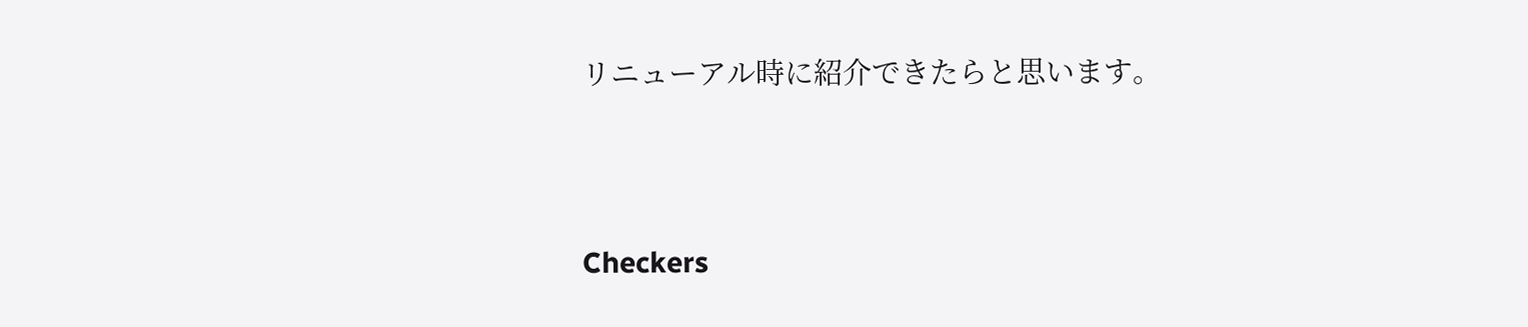リニューアル時に紹介できたらと思います。




Checkers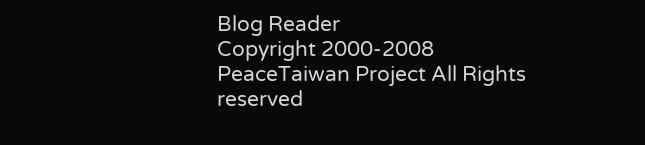Blog Reader
Copyright 2000-2008 PeaceTaiwan Project All Rights reserved